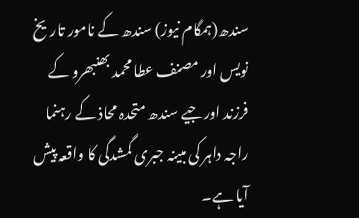سندھ(ہمگام نیوز) سندھ کے نامور تاریخ نویس اور مصنف عطا محمد بھنبھرو کے فرزند اور جیے سندھ متحدہ محاذ کے رہنما راجہ داہر کی مبینہ جبری گمشدگی کا واقعہ پیش آیا ہے۔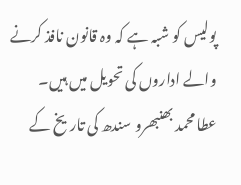پولیس کو شبہ ہے کہ وہ قانون نافذ کرنے والے اداروں کی تحویل میں ہیں۔
عطا محمد بھنبھرو سندھ کی تاریخ کے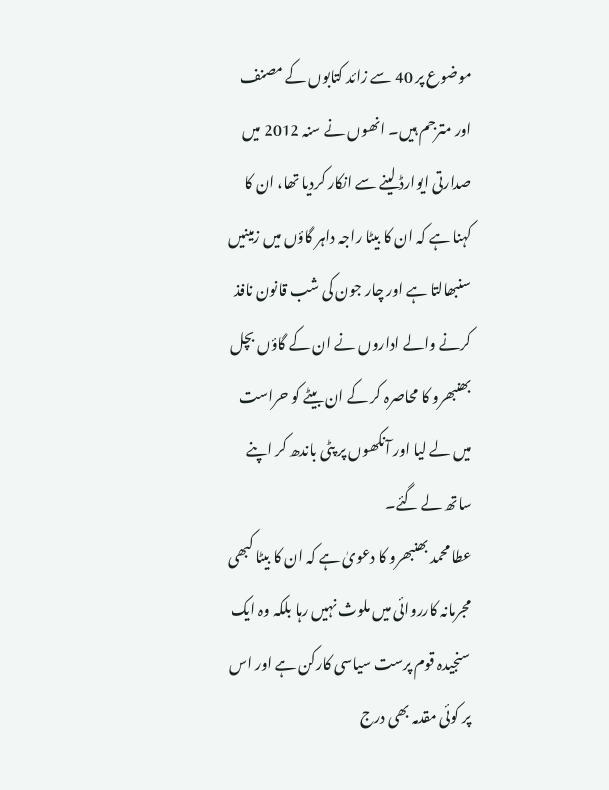موضوع پر 40 سے زائد کتابوں کے مصنف اور مترجم ہیں۔ انھوں نے سنہ 2012 میں صدارتی ایوارڈ لینے سے انکار کردیا تھا، ان کا کہنا ہے کہ ان کا بیٹا راجہ داہر گاؤں میں زمینیں سنبھالتا ہے اور چار جون کی شب قانون نافذ کرنے والے اداروں نے ان کے گاؤں بچل بھنبھرو کا محاصرہ کر کے ان بیٹے کو حراست میں لے لیا اور آنکھوں پر پٹی باندھ کر اپنے ساتھ لے گئے۔
عطا محمد بھنبھرو کا دعویٰ ہے کہ ان کا بیٹا کبھی مجرمانہ کارروائی میں ملوث نہیں رہا بلکہ وہ ایک سنجیدہ قوم پرست سیاسی کارکن ہے اور اس پر کوئی مقدمہ بھی درج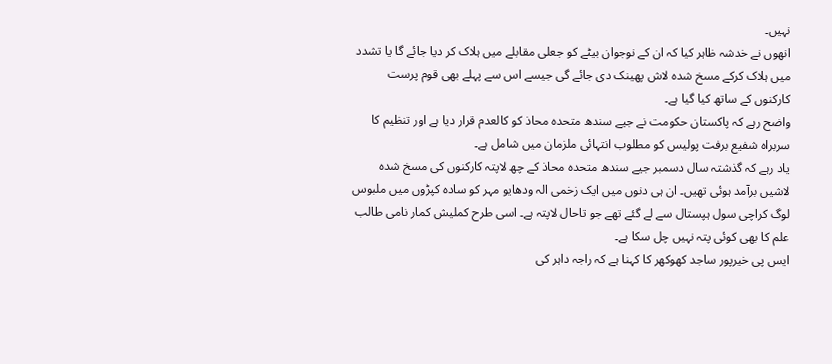نہیں۔
انھوں نے خدشہ ظاہر کیا کہ ان کے نوجوان بیٹے کو جعلی مقابلے میں ہلاک کر دیا جائے گا یا تشدد میں ہلاک کرکے مسخ شدہ لاش پھینک دی جائے گی جیسے اس سے پہلے بھی قوم پرست کارکنوں کے ساتھ کیا گیا ہے۔
واضح رہے کہ پاکستان حکومت نے جیے سندھ متحدہ محاذ کو کالعدم قرار دیا ہے اور تنظیم کا سربراہ شفیع برفت پولیس کو مطلوب انتہائی ملزمان میں شامل ہے۔
یاد رہے کہ گذشتہ سال دسمبر جیے سندھ متحدہ محاذ کے چھ لاپتہ کارکنوں کی مسخ شدہ لاشیں برآمد ہوئی تھیں۔ ان ہی دنوں میں ایک زخمی الہ ودھایو مہر کو سادہ کپڑوں میں ملبوس لوگ کراچی سول ہپستال سے لے گئے تھے جو تاحال لاپتہ ہے۔ اسی طرح کملیش کمار نامی طالب علم کا بھی کوئی پتہ نہیں چل سکا ہے۔
ایس پی خیرپور ساجد کھوکھر کا کہنا ہے کہ راجہ داہر کی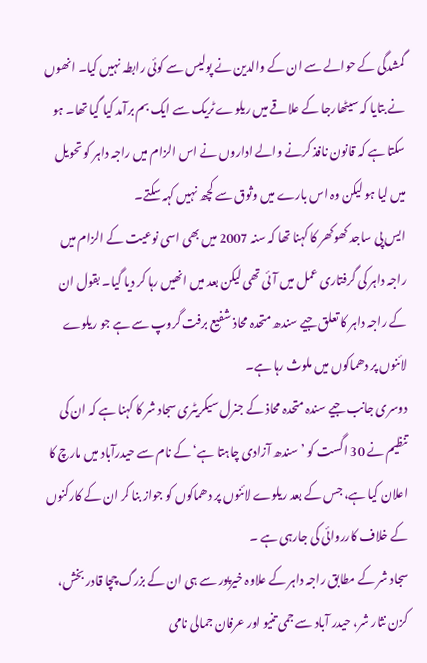گمشدگی کے حوالے سے ان کے والدین نے پولیس سے کوئی رابطہ نہیں کیا۔ انھوں نے بتایا کہ سیٹھارجا کے علاقے میں ریلوے ٹریک سے ایک بم برآمد کیا گیا تھا۔ ہو سکتا ہے کہ قانون نافذ کرنے والے اداروں نے اس الزام میں راجہ داہر کو تحویل میں لیا ہو لیکن وہ اس بارے میں وثوق سے کچھ نہیں کہہ سکتے۔
ایس پی ساجد کھوکھر کا کہنا تھا کہ سنہ 2007 میں بھی اسی نوعیت کے الزام میں راجہ داہر کی گرفتاری عمل میں آئی تھی لیکن بعد میں انھیں رہا کر دیا گیا۔ بقول ان کے راجہ داہر کا تعلق جیے سندھ متحدہ محاذ شفیع برفت گروپ سے ہے جو ریلوے لائنوں پر دھماکوں میں ملوث رہا ہے۔
دوسری جانب جیے سندہ متحدہ محاذ کے جنرل سیکریٹری سجاد شر کا کہنا ہے کہ ان کی تنظیم نے 30 اگست کو ’سندھ آزادی چاہتا ہے‘ کے نام سے حیدرآباد میں مارچ کا اعلان کیا ہے، جس کے بعد ریلوے لائنوں پر دھماکوں کو جواز بنا کر ان کے کارکنوں کے خلاف کارروائی کی جارہی ہے ۔
سجاد شر کے مطابق راجہ داہر کے علاوہ خیرپور سے ہی ان کے بزرگ چچا قادر بخش، کزن نثار شر، حیدر آباد سے جمی تنیو اور عرفان جمالی نامی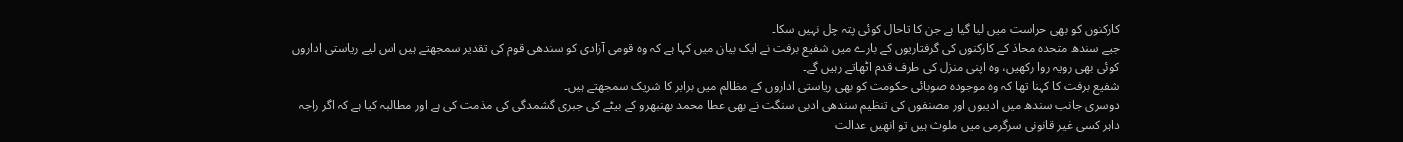کارکنوں کو بھی حراست میں لیا گیا ہے جن کا تاحال کوئی پتہ چل نہیں سکا۔
جیے سندھ متحدہ محاذ کے کارکنوں کی گرفتاریوں کے بارے میں شفیع برفت نے ایک بیان میں کہا ہے کہ وہ قومی آزادی کو سندھی قوم کی تقدیر سمجھتے ہیں اس لیے ریاستی اداروں کوئی بھی رویہ روا رکھیں، وہ اپنی منزل کی طرف قدم اٹھاتے رہیں گے۔
شفیع برفت کا کہنا تھا کہ وہ موجودہ صوبائی حکومت کو بھی ریاستی اداروں کے مظالم میں برابر کا شریک سمجھتے ہیں۔
دوسری جانب سندھ میں ادیبوں اور مصنفوں کی تنظیم سندھی ادبی سنگت نے بھی عطا محمد بھنبھرو کے بیٹے کی جبری گشمدگی کی مذمت کی ہے اور مطالبہ کیا ہے کہ اگر راجہ داہر کسی غیر قانونی سرگرمی میں ملوث ہیں تو انھیں عدالت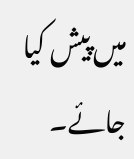میں پیش کیا جائے۔